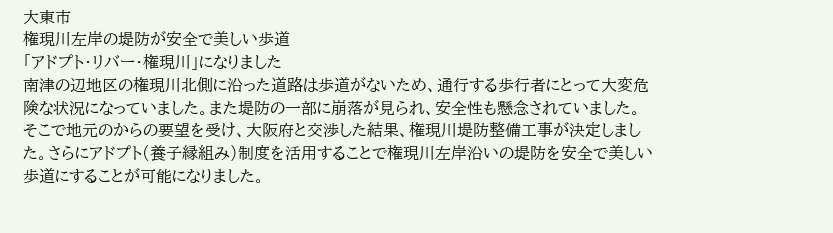大東市
権現川左岸の堤防が安全で美しい歩道
「アドプト・リバー・権現川」になりました
南津の辺地区の権現川北側に沿った道路は歩道がないため、通行する歩行者にとって大変危険な状況になっていました。また堤防の一部に崩落が見られ、安全性も懸念されていました。
そこで地元のからの要望を受け、大阪府と交渉した結果、権現川堤防整備工事が決定しました。さらにアドプト(養子縁組み)制度を活用することで権現川左岸沿いの堤防を安全で美しい歩道にすることが可能になりました。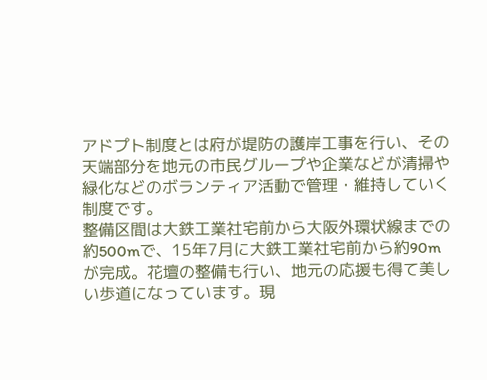アドプト制度とは府が堤防の護岸工事を行い、その天端部分を地元の市民グループや企業などが清掃や緑化などのボランティア活動で管理・維持していく制度です。
整備区間は大鉄工業社宅前から大阪外環状線までの約500mで、15年7月に大鉄工業社宅前から約90mが完成。花壇の整備も行い、地元の応援も得て美しい歩道になっています。現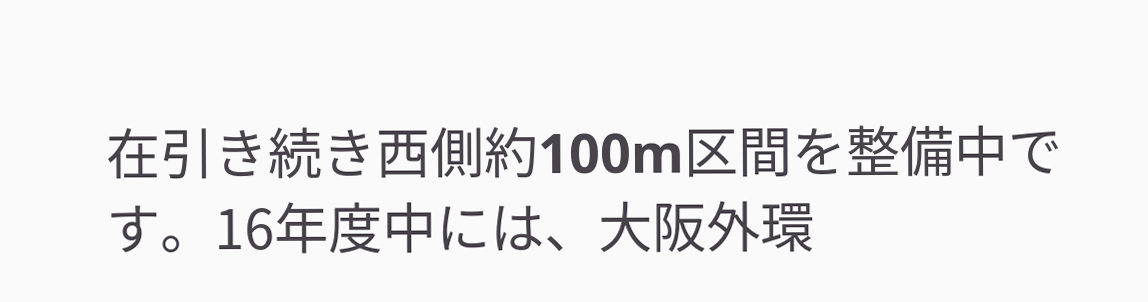在引き続き西側約100m区間を整備中です。16年度中には、大阪外環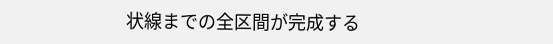状線までの全区間が完成する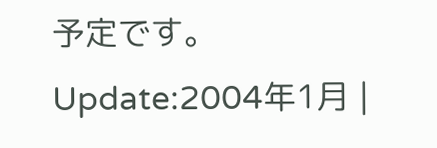予定です。
Update:2004年1月 |